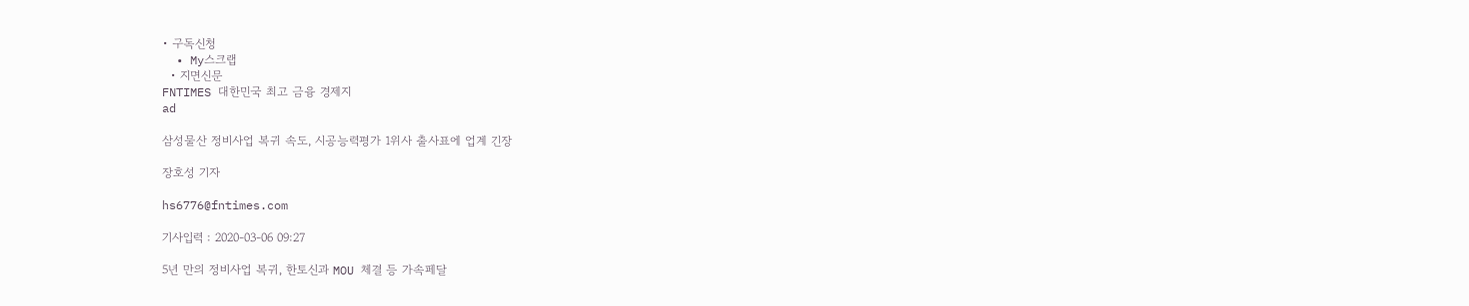• 구독신청
  • My스크랩
  • 지면신문
FNTIMES 대한민국 최고 금융 경제지
ad

삼성물산 정비사업 복귀 속도, 시공능력평가 1위사 출사표에 업계 긴장

장호성 기자

hs6776@fntimes.com

기사입력 : 2020-03-06 09:27

5년 만의 정비사업 복귀, 한토신과 MOU 체결 등 가속페달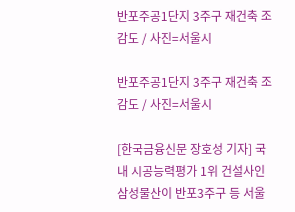반포주공1단지 3주구 재건축 조감도 / 사진=서울시

반포주공1단지 3주구 재건축 조감도 / 사진=서울시

[한국금융신문 장호성 기자] 국내 시공능력평가 1위 건설사인 삼성물산이 반포3주구 등 서울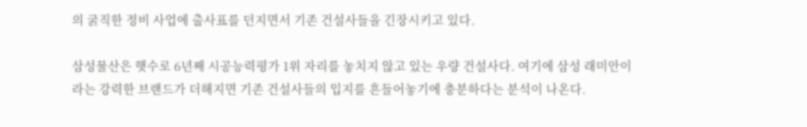의 굵직한 정비 사업에 출사표를 던지면서 기존 건설사들을 긴장시키고 있다.

삼성물산은 햇수로 6년째 시공능력평가 1위 자리를 놓치지 않고 있는 우량 건설사다. 여기에 삼성 래미안이라는 강력한 브랜드가 더해지면 기존 건설사들의 입지를 흔들어놓기에 충분하다는 분석이 나온다.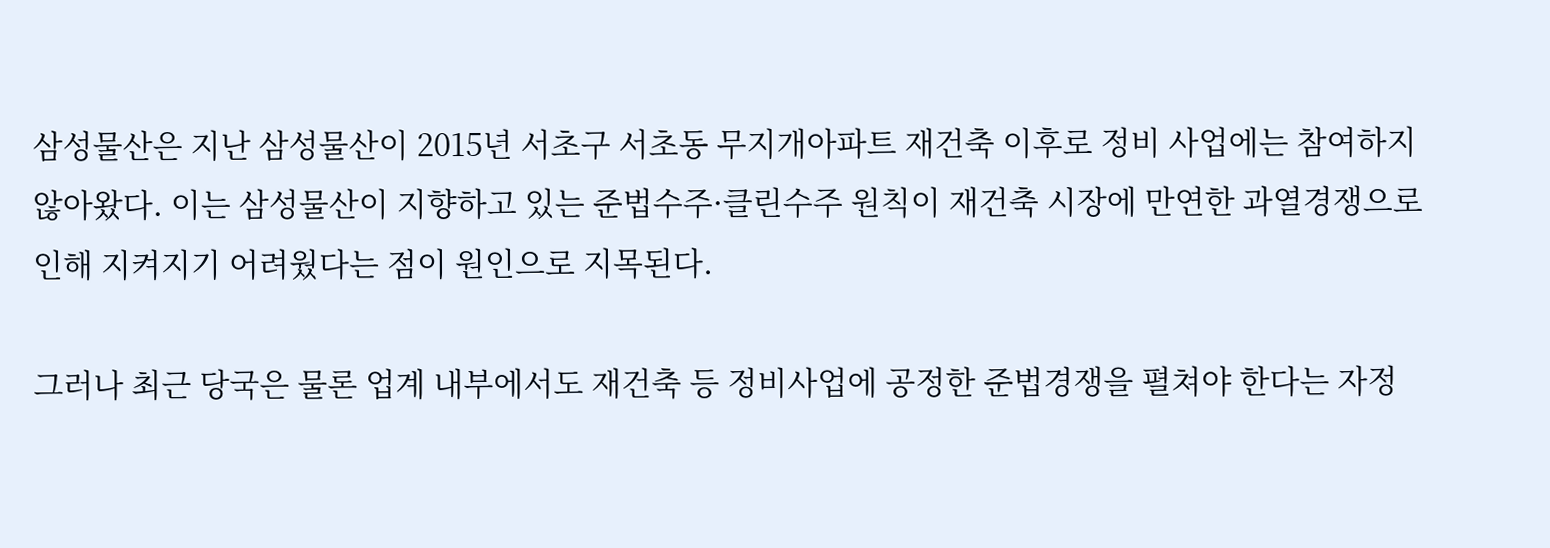삼성물산은 지난 삼성물산이 2015년 서초구 서초동 무지개아파트 재건축 이후로 정비 사업에는 참여하지 않아왔다. 이는 삼성물산이 지향하고 있는 준법수주·클린수주 원칙이 재건축 시장에 만연한 과열경쟁으로 인해 지켜지기 어려웠다는 점이 원인으로 지목된다.

그러나 최근 당국은 물론 업계 내부에서도 재건축 등 정비사업에 공정한 준법경쟁을 펼쳐야 한다는 자정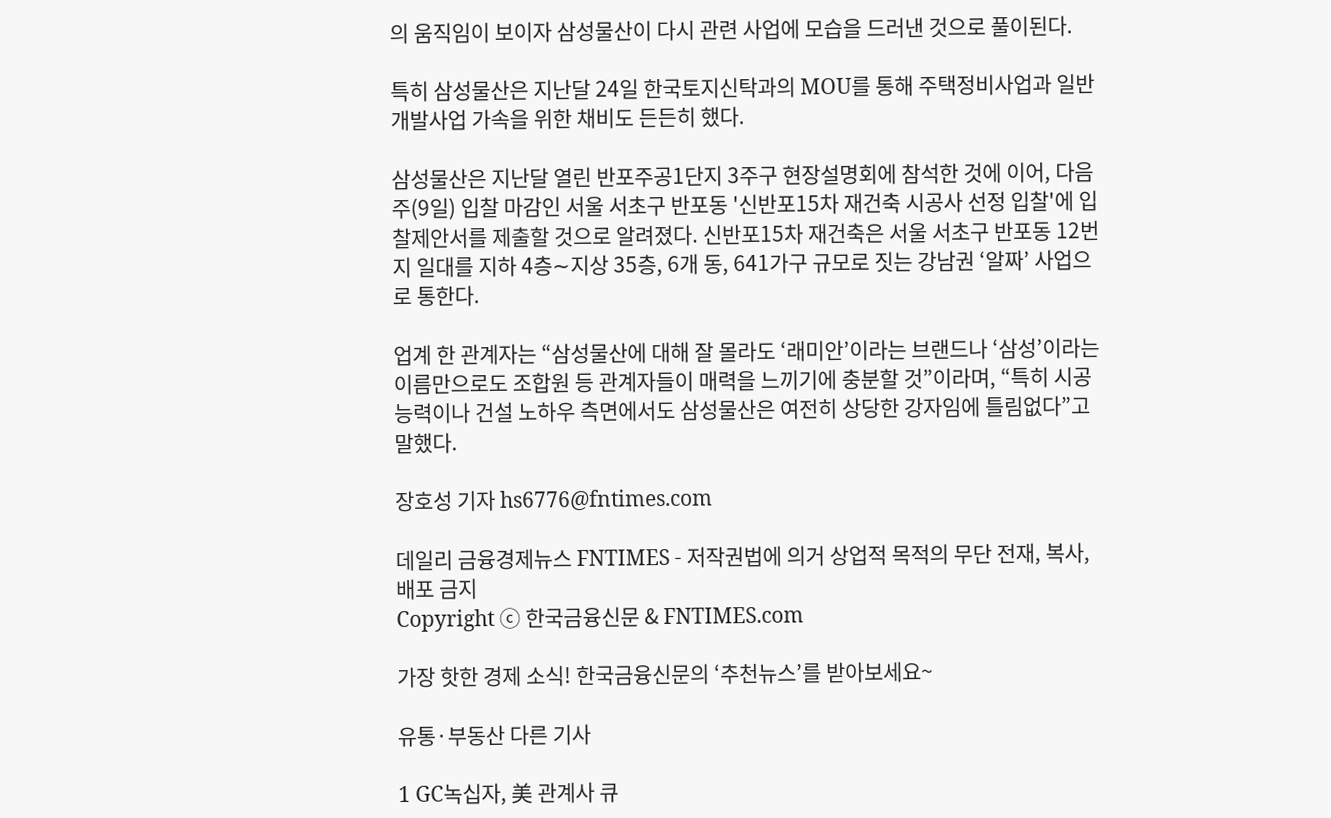의 움직임이 보이자 삼성물산이 다시 관련 사업에 모습을 드러낸 것으로 풀이된다.

특히 삼성물산은 지난달 24일 한국토지신탁과의 MOU를 통해 주택정비사업과 일반 개발사업 가속을 위한 채비도 든든히 했다.

삼성물산은 지난달 열린 반포주공1단지 3주구 현장설명회에 참석한 것에 이어, 다음 주(9일) 입찰 마감인 서울 서초구 반포동 '신반포15차 재건축 시공사 선정 입찰'에 입찰제안서를 제출할 것으로 알려졌다. 신반포15차 재건축은 서울 서초구 반포동 12번지 일대를 지하 4층∼지상 35층, 6개 동, 641가구 규모로 짓는 강남권 ‘알짜’ 사업으로 통한다.

업계 한 관계자는 “삼성물산에 대해 잘 몰라도 ‘래미안’이라는 브랜드나 ‘삼성’이라는 이름만으로도 조합원 등 관계자들이 매력을 느끼기에 충분할 것”이라며, “특히 시공능력이나 건설 노하우 측면에서도 삼성물산은 여전히 상당한 강자임에 틀림없다”고 말했다.

장호성 기자 hs6776@fntimes.com

데일리 금융경제뉴스 FNTIMES - 저작권법에 의거 상업적 목적의 무단 전재, 복사, 배포 금지
Copyright ⓒ 한국금융신문 & FNTIMES.com

가장 핫한 경제 소식! 한국금융신문의 ‘추천뉴스’를 받아보세요~

유통·부동산 다른 기사

1 GC녹십자, 美 관계사 큐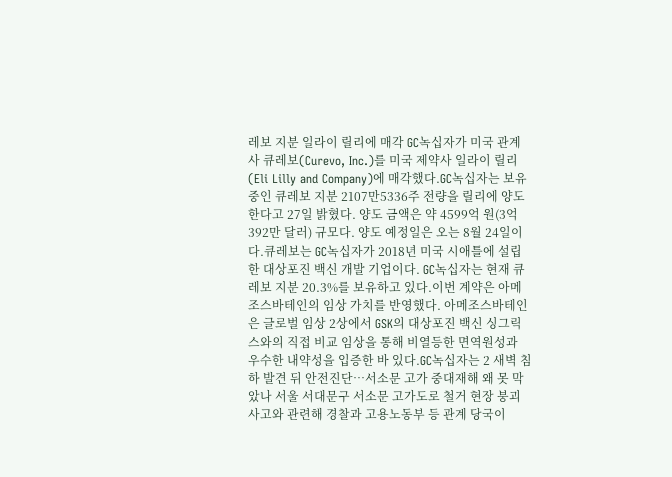레보 지분 일라이 릴리에 매각 GC녹십자가 미국 관계사 큐레보(Curevo, Inc.)를 미국 제약사 일라이 릴리(Eli Lilly and Company)에 매각했다.GC녹십자는 보유 중인 큐레보 지분 2107만5336주 전량을 릴리에 양도한다고 27일 밝혔다. 양도 금액은 약 4599억 원(3억392만 달러) 규모다. 양도 예정일은 오는 8월 24일이다.큐레보는 GC녹십자가 2018년 미국 시애틀에 설립한 대상포진 백신 개발 기업이다. GC녹십자는 현재 큐레보 지분 20.3%를 보유하고 있다.이번 계약은 아메조스바테인의 임상 가치를 반영했다. 아메조스바테인은 글로벌 임상 2상에서 GSK의 대상포진 백신 싱그릭스와의 직접 비교 임상을 통해 비열등한 면역원성과 우수한 내약성을 입증한 바 있다.GC녹십자는 2 새벽 침하 발견 뒤 안전진단…서소문 고가 중대재해 왜 못 막았나 서울 서대문구 서소문 고가도로 철거 현장 붕괴 사고와 관련해 경찰과 고용노동부 등 관계 당국이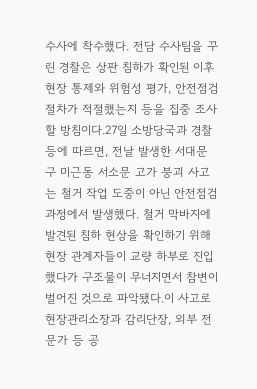수사에 착수했다. 전담 수사팀을 꾸린 경찰은 상판 침하가 확인된 이후 현장 통제와 위험성 평가, 안전점검 절차가 적절했는지 등을 집중 조사할 방침이다.27일 소방당국과 경찰 등에 따르면, 전날 발생한 서대문구 미근동 서소문 고가 붕괴 사고는 철거 작업 도중이 아닌 안전점검 과정에서 발생했다. 철거 막바지에 발견된 침하 현상을 확인하기 위해 현장 관계자들이 교량 하부로 진입했다가 구조물이 무너지면서 참변이 벌어진 것으로 파악됐다.이 사고로 현장관리소장과 감리단장, 외부 전문가 등 공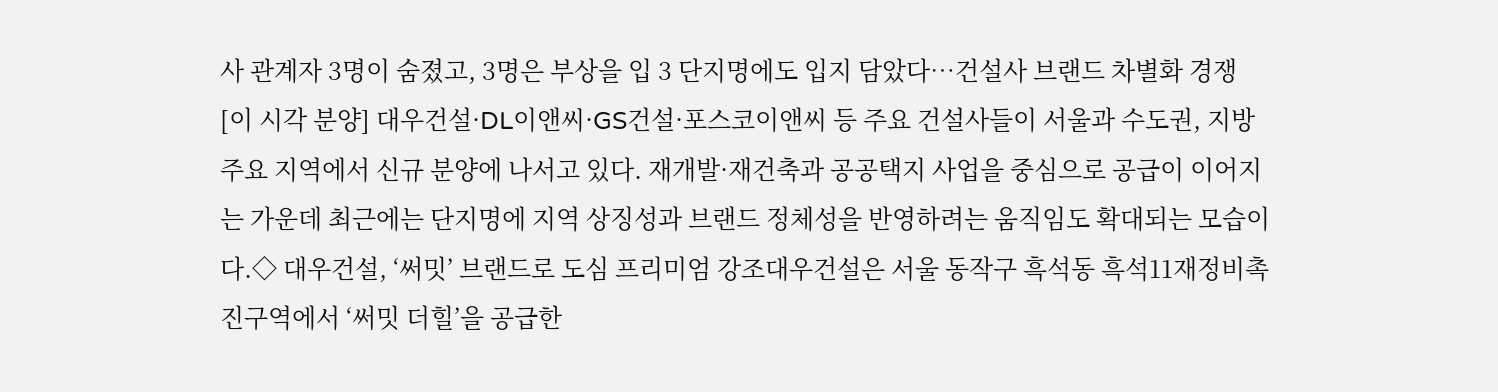사 관계자 3명이 숨졌고, 3명은 부상을 입 3 단지명에도 입지 담았다…건설사 브랜드 차별화 경쟁 [이 시각 분양] 대우건설·DL이앤씨·GS건설·포스코이앤씨 등 주요 건설사들이 서울과 수도권, 지방 주요 지역에서 신규 분양에 나서고 있다. 재개발·재건축과 공공택지 사업을 중심으로 공급이 이어지는 가운데 최근에는 단지명에 지역 상징성과 브랜드 정체성을 반영하려는 움직임도 확대되는 모습이다.◇ 대우건설, ‘써밋’ 브랜드로 도심 프리미엄 강조대우건설은 서울 동작구 흑석동 흑석11재정비촉진구역에서 ‘써밋 더힐’을 공급한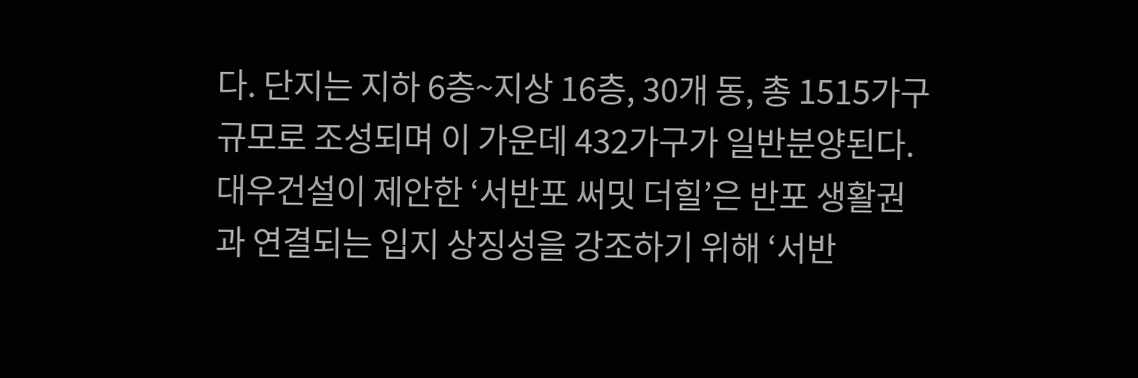다. 단지는 지하 6층~지상 16층, 30개 동, 총 1515가구 규모로 조성되며 이 가운데 432가구가 일반분양된다. 대우건설이 제안한 ‘서반포 써밋 더힐’은 반포 생활권과 연결되는 입지 상징성을 강조하기 위해 ‘서반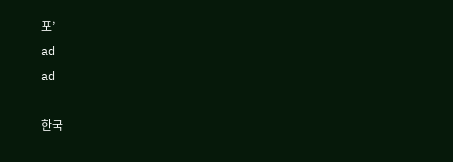포’
ad
ad

한국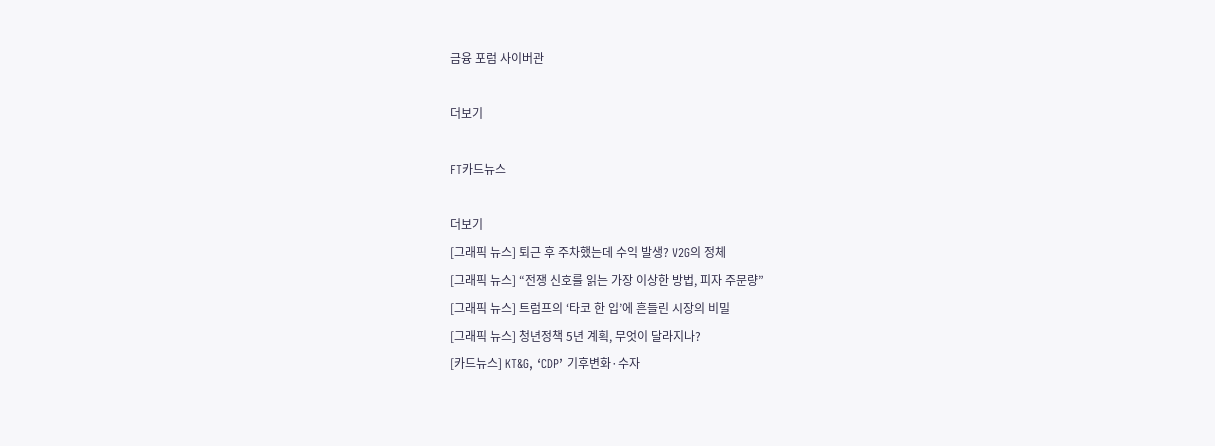금융 포럼 사이버관

더보기

FT카드뉴스

더보기
[그래픽 뉴스] 퇴근 후 주차했는데 수익 발생? V2G의 정체
[그래픽 뉴스] “전쟁 신호를 읽는 가장 이상한 방법, 피자 주문량”
[그래픽 뉴스] 트럼프의 ‘타코 한 입’에 흔들린 시장의 비밀
[그래픽 뉴스] 청년정책 5년 계획, 무엇이 달라지나?
[카드뉴스] KT&G, ‘CDP’ 기후변화·수자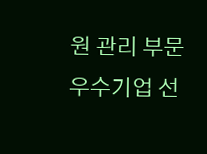원 관리 부문 우수기업 선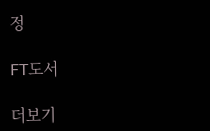정

FT도서

더보기